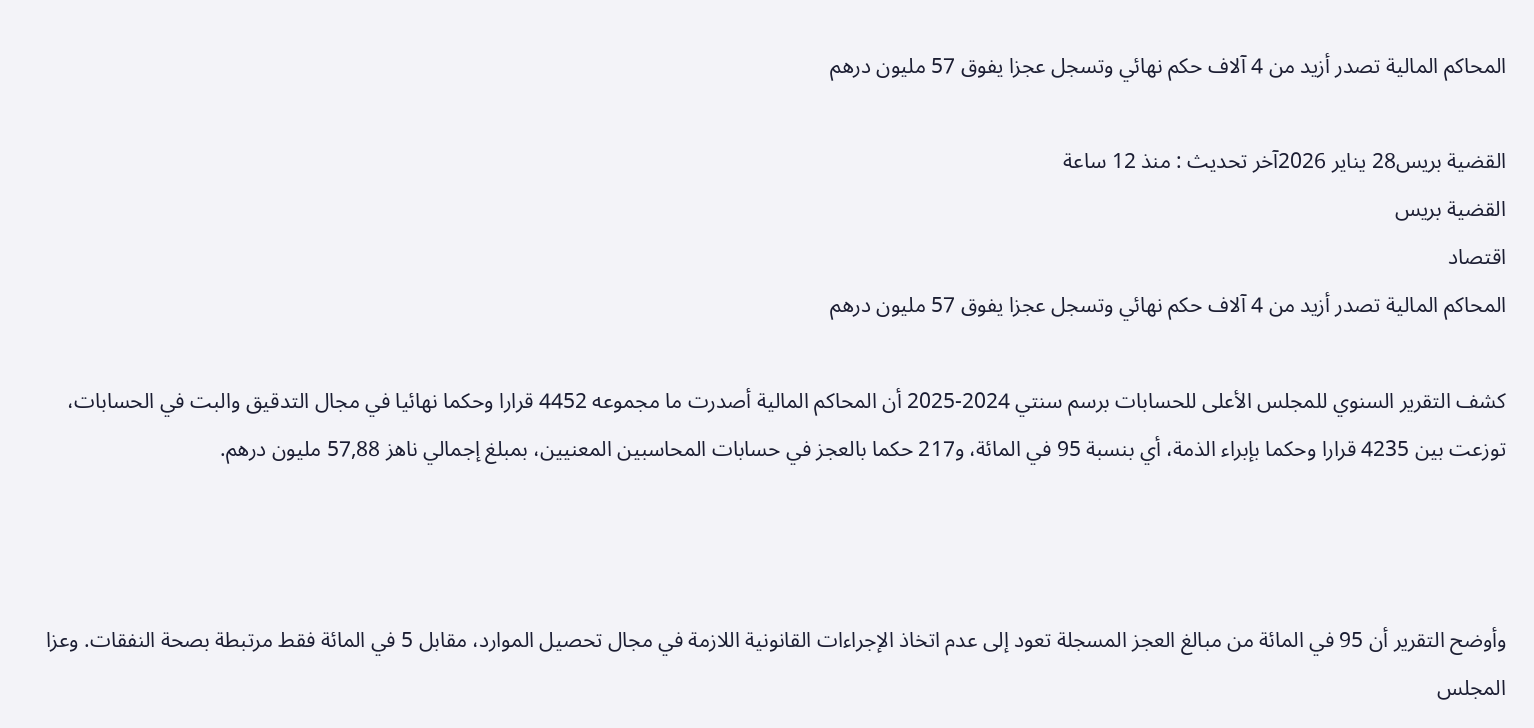المحاكم المالية تصدر أزيد من 4 آلاف حكم نهائي وتسجل عجزا يفوق 57 مليون درهم

القضية بريس28 يناير 2026آخر تحديث : منذ 12 ساعة
القضية بريس
اقتصاد
المحاكم المالية تصدر أزيد من 4 آلاف حكم نهائي وتسجل عجزا يفوق 57 مليون درهم

كشف التقرير السنوي للمجلس الأعلى للحسابات برسم سنتي 2024-2025 أن المحاكم المالية أصدرت ما مجموعه 4452 قرارا وحكما نهائيا في مجال التدقيق والبت في الحسابات، توزعت بين 4235 قرارا وحكما بإبراء الذمة، أي بنسبة 95 في المائة، و217 حكما بالعجز في حسابات المحاسبين المعنيين، بمبلغ إجمالي ناهز 57,88 مليون درهم.



وأوضح التقرير أن 95 في المائة من مبالغ العجز المسجلة تعود إلى عدم اتخاذ الإجراءات القانونية اللازمة في مجال تحصيل الموارد، مقابل 5 في المائة فقط مرتبطة بصحة النفقات. وعزا المجلس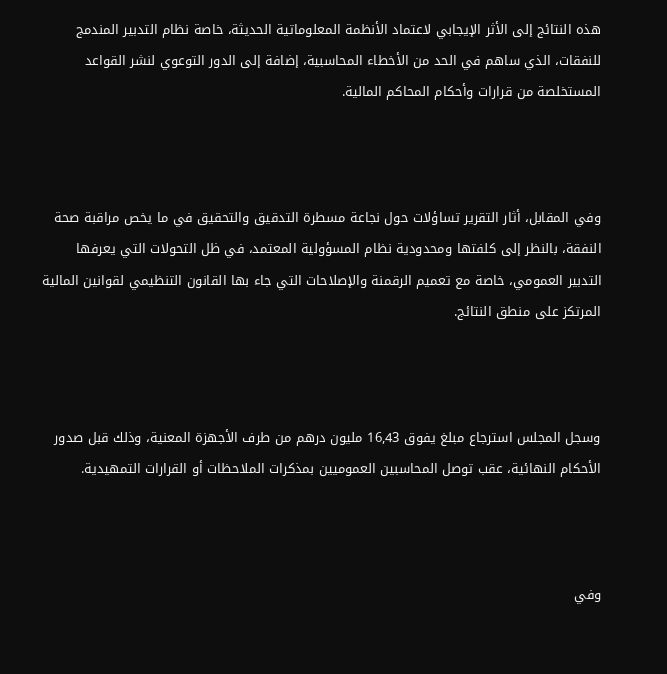هذه النتائج إلى الأثر الإيجابي لاعتماد الأنظمة المعلوماتية الحديثة، خاصة نظام التدبير المندمج للنفقات، الذي ساهم في الحد من الأخطاء المحاسبية، إضافة إلى الدور التوعوي لنشر القواعد المستخلصة من قرارات وأحكام المحاكم المالية.



وفي المقابل، أثار التقرير تساؤلات حول نجاعة مسطرة التدقيق والتحقيق في ما يخص مراقبة صحة النفقة، بالنظر إلى كلفتها ومحدودية نظام المسؤولية المعتمد، في ظل التحولات التي يعرفها التدبير العمومي، خاصة مع تعميم الرقمنة والإصلاحات التي جاء بها القانون التنظيمي لقوانين المالية المرتكز على منطق النتائج.



وسجل المجلس استرجاع مبلغ يفوق 16,43 مليون درهم من طرف الأجهزة المعنية، وذلك قبل صدور الأحكام النهائية، عقب توصل المحاسبين العموميين بمذكرات الملاحظات أو القرارات التمهيدية.



وفي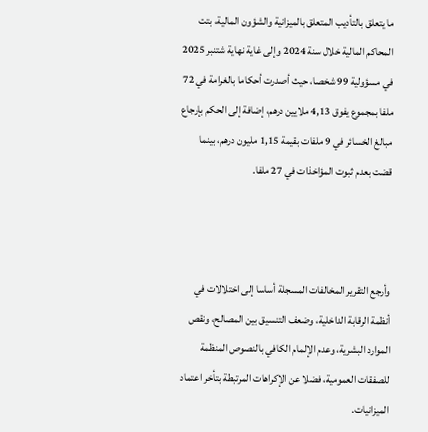ما يتعلق بالتأديب المتعلق بالميزانية والشؤون المالية، بتت المحاكم المالية خلال سنة 2024 وإلى غاية نهاية شتنبر 2025 في مسؤولية 99 شخصا، حيث أصدرت أحكاما بالغرامة في 72 ملفا بمجموع يفوق 4,13 ملايين درهم، إضافة إلى الحكم بإرجاع مبالغ الخسائر في 9 ملفات بقيمة 1,15 مليون درهم، بينما قضت بعدم ثبوت المؤاخذات في 27 ملفا.



وأرجع التقرير المخالفات المسجلة أساسا إلى اختلالات في أنظمة الرقابة الداخلية، وضعف التنسيق بين المصالح، ونقص الموارد البشرية، وعدم الإلمام الكافي بالنصوص المنظمة للصفقات العمومية، فضلا عن الإكراهات المرتبطة بتأخر اعتماد الميزانيات.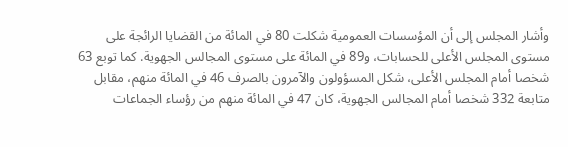وأشار المجلس إلى أن المؤسسات العمومية شكلت 80 في المائة من القضايا الرائجة على مستوى المجلس الأعلى للحسابات، و89 في المائة على مستوى المجالس الجهوية. كما توبع 63 شخصا أمام المجلس الأعلى، شكل المسؤولون والآمرون بالصرف 46 في المائة منهم، مقابل متابعة 332 شخصا أمام المجالس الجهوية، كان 47 في المائة منهم من رؤساء الجماعات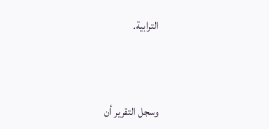الترابية.



وسجل التقرير أن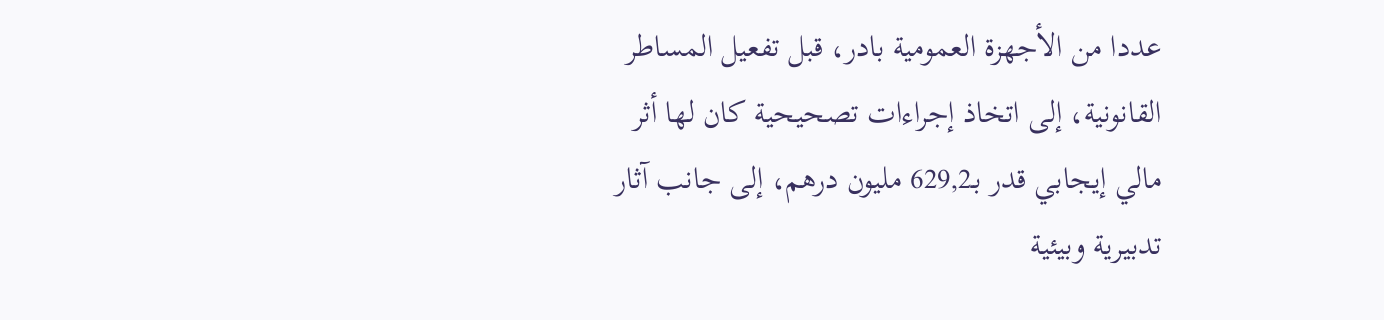عددا من الأجهزة العمومية بادر، قبل تفعيل المساطر القانونية، إلى اتخاذ إجراءات تصحيحية كان لها أثر مالي إيجابي قدر بـ629,2 مليون درهم، إلى جانب آثار تدبيرية وبيئية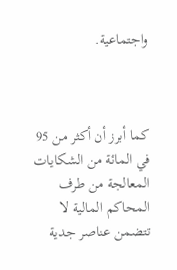واجتماعية.



كما أبرز أن أكثر من 95 في المائة من الشكايات المعالجة من طرف المحاكم المالية لا تتضمن عناصر جدية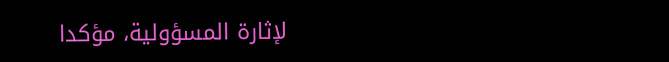لإثارة المسؤولية، مؤكدا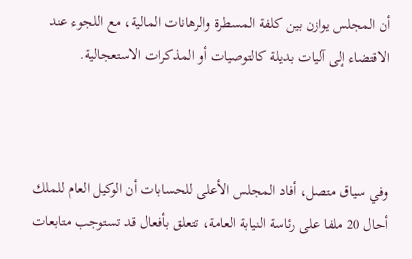أن المجلس يوازن بين كلفة المسطرة والرهانات المالية، مع اللجوء عند الاقتضاء إلى آليات بديلة كالتوصيات أو المذكرات الاستعجالية.



وفي سياق متصل، أفاد المجلس الأعلى للحسابات أن الوكيل العام للملك أحال 20 ملفا على رئاسة النيابة العامة، تتعلق بأفعال قد تستوجب متابعات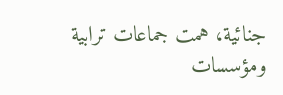جنائية، همت جماعات ترابية ومؤسسات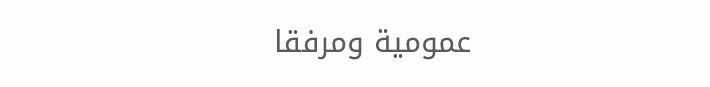عمومية ومرفقا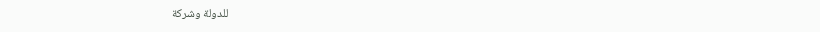للدولة وشركة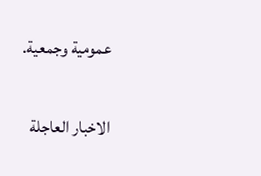عمومية وجمعية.

الاخبار العاجلة